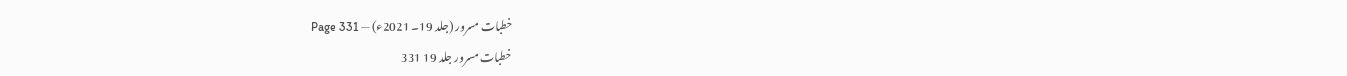خطبات مسرور (جلد 19۔ 2021ء) — Page 331
خطبات مسرور جلد 19 331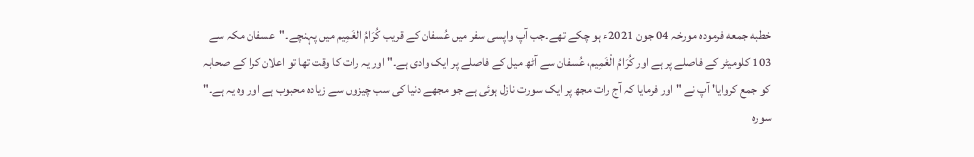خطبه جمعه فرمودہ مورخہ 04 جون 2021ء ہو چکے تھے۔جب آپ واپسی سفر میں عُسفان کے قریب كُرَامُ الغَمِیم میں پہنچے۔"عسفان مکہ سے 103 کلومیٹر کے فاصلے پر ہے اور كُرَامُ الْغَمِيم، عُسفان سے آٹھ میل کے فاصلے پر ایک وادی ہے۔" اور یہ رات کا وقت تھا تو اعلان کرا کے صحابہ کو جمع کروایا' آپ نے " اور فرمایا کہ آج رات مجھ پر ایک سورت نازل ہوئی ہے جو مجھے دنیا کی سب چیزوں سے زیادہ محبوب ہے اور وہ یہ ہے۔" سورہ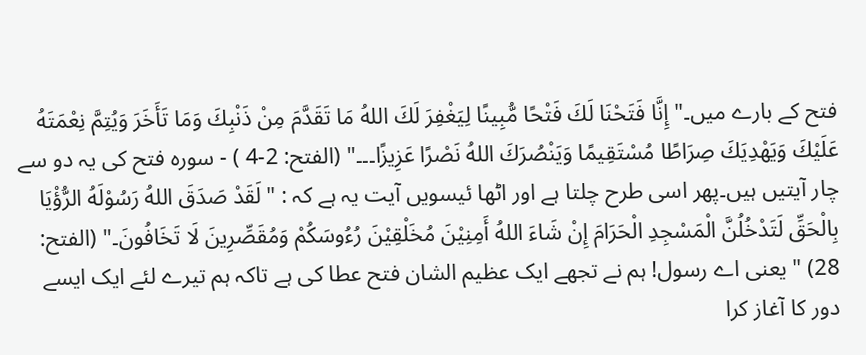فتح کے بارے میں۔" إِنَّا فَتَحْنَا لَكَ فَتْحًا مُّبِينًا لِيَغْفِرَ لَكَ اللهُ مَا تَقَدَّمَ مِنْ ذَنْبِكَ وَمَا تَأَخَرَ وَيُتِمَّ نِعْمَتَهُ عَلَيْكَ وَيَهْدِيَكَ صِرَاطًا مُسْتَقِيمًا وَيَنْصُرَكَ اللهُ نَصْرًا عَزِيزًا۔۔۔" (الفتح: 2-4 ) - سورہ فتح کی یہ دو سے چار آیتیں ہیں۔پھر اسی طرح چلتا ہے اور اٹھا ئیسویں آیت یہ ہے کہ : "لَقَدْ صَدَقَ اللهُ رَسُوْلَهُ الرُّؤْيَا بِالْحَقِّ لَتَدْخُلُنَّ الْمَسْجِدِ الْحَرَامَ إِنْ شَاءَ اللهُ أَمِنِيْنَ مُخَلْقِيْنَ رُءُوسَكُمْ وَمُقَصِّرِينَ لَا تَخَافُونَ۔" (الفتح: 28) " یعنی اے رسول! ہم نے تجھے ایک عظیم الشان فتح عطا کی ہے تاکہ ہم تیرے لئے ایک ایسے دور کا آغاز کرا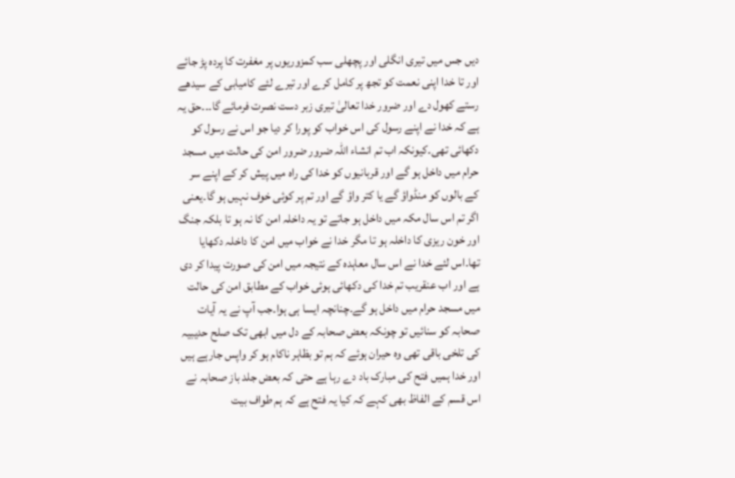دیں جس میں تیری انگلی اور پچھلی سب کمزوریوں پر مغفرت کا پردہ پڑ جائے اور تا خدا اپنی نعمت کو تجھ پر کامل کرے اور تیرے لئے کامیابی کے سیدھے رستے کھول دے اور ضرور خدا تعالیٰ تیری زبر دست نصرت فرمائے گا۔۔۔حق یہ ہے کہ خدا نے اپنے رسول کی اس خواب کو پورا کر دیا جو اس نے رسول کو دکھائی تھی۔کیونکہ اب تم انشاء اللہ ضرور ضرور امن کی حالت میں مسجد حرام میں داخل ہو گے اور قربانیوں کو خدا کی راہ میں پیش کر کے اپنے سر کے بالوں کو منڈواؤ گے یا کتر واؤ گے اور تم پر کوئی خوف نہیں ہو گا۔یعنی اگر تم اس سال مکہ میں داخل ہو جاتے تو یہ داخلہ امن کا نہ ہو تا بلکہ جنگ اور خون ریزی کا داخلہ ہو تا مگر خدا نے خواب میں امن کا داخلہ دکھایا تھا۔اس لئے خدا نے اس سال معاہدہ کے نتیجہ میں امن کی صورت پیدا کر دی ہے اور اب عنقریب تم خدا کی دکھائی ہوئی خواب کے مطابق امن کی حالت میں مسجد حرام میں داخل ہو گے۔چنانچہ ایسا ہی ہوا۔جب آپ نے یہ آیات صحابہ کو سنائیں تو چونکہ بعض صحابہ کے دل میں ابھی تک صلح حدیبیہ کی تلخی باقی تھی وہ حیران ہوئے کہ ہم تو بظاہر ناکام ہو کر واپس جارہے ہیں اور خدا ہمیں فتح کی مبارک باد دے رہا ہے حتی کہ بعض جلد باز صحابہ نے اس قسم کے الفاظ بھی کہے کہ کیا یہ فتح ہے کہ ہم طواف بیت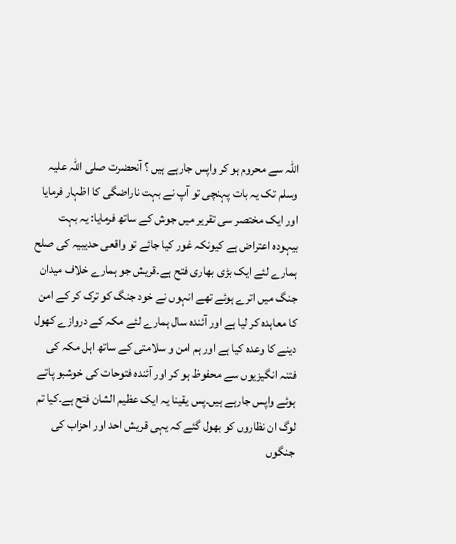اللہ سے محروم ہو کر واپس جارہے ہیں ؟ آنحضرت صلی اللہ علیہ وسلم تک یہ بات پہنچی تو آپ نے بہت ناراضگی کا اظہار فرمایا اور ایک مختصر سی تقریر میں جوش کے ساتھ فرمایا: یہ بہت بیہودہ اعتراض ہے کیونکہ غور کیا جائے تو واقعی حدیبیہ کی صلح ہمارے لئے ایک بڑی بھاری فتح ہے۔قریش جو ہمارے خلاف میدان جنگ میں اترے ہوئے تھے انہوں نے خود جنگ کو ترک کر کے امن کا معاہدہ کر لیا ہے اور آئندہ سال ہمارے لئے مکہ کے دروازے کھول دینے کا وعدہ کیا ہے اور ہم امن و سلامتی کے ساتھ اہل مکہ کی فتنہ انگیزیوں سے محفوظ ہو کر اور آئندہ فتوحات کی خوشبو پاتے ہوئے واپس جارہے ہیں۔پس یقینا یہ ایک عظیم الشان فتح ہے۔کیا تم لوگ ان نظاروں کو بھول گئے کہ یہی قریش احد اور احزاب کی جنگوں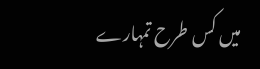میں کس طرح تمہارے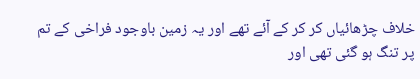خلاف چڑھائیاں کر کر کے آئے تھے اور یہ زمین باوجود فراخی کے تم پر تنگ ہو گئی تھی اور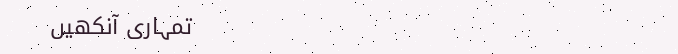تمہاری آنکھیں